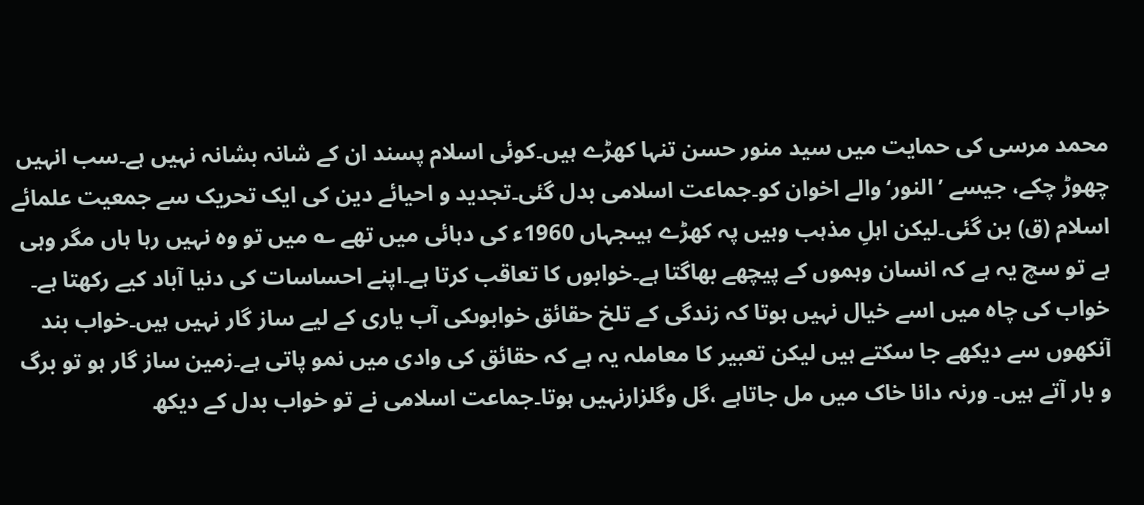محمد مرسی کی حمایت میں سید منور حسن تنہا کھڑے ہیں۔کوئی اسلام پسند ان کے شانہ بشانہ نہیں ہے۔سب انہیں چھوڑ چکے، جیسے ’النور‘ والے اخوان کو۔جماعت اسلامی بدل گئی۔تجدید و احیائے دین کی ایک تحریک سے جمعیت علمائے اسلام (ق) بن گئی۔لیکن اہلِ مذہب وہیں پہ کھڑے ہیںجہاں 1960ء کی دہائی میں تھے ؎ میں تو وہ نہیں رہا ہاں مگر وہی ہے تو سچ یہ ہے کہ انسان وہموں کے پیچھے بھاگتا ہے۔خوابوں کا تعاقب کرتا ہے۔اپنے احساسات کی دنیا آباد کیے رکھتا ہے۔ خواب کی چاہ میں اسے خیال نہیں ہوتا کہ زندگی کے تلخ حقائق خوابوںکی آب یاری کے لیے ساز گار نہیں ہیں۔خواب بند آنکھوں سے دیکھے جا سکتے ہیں لیکن تعبیر کا معاملہ یہ ہے کہ حقائق کی وادی میں نمو پاتی ہے۔زمین ساز گار ہو تو برگ و بار آتے ہیں۔ ورنہ دانا خاک میں مل جاتاہے ،گل وگلزارنہیں ہوتا۔جماعت اسلامی نے تو خواب بدل کے دیکھ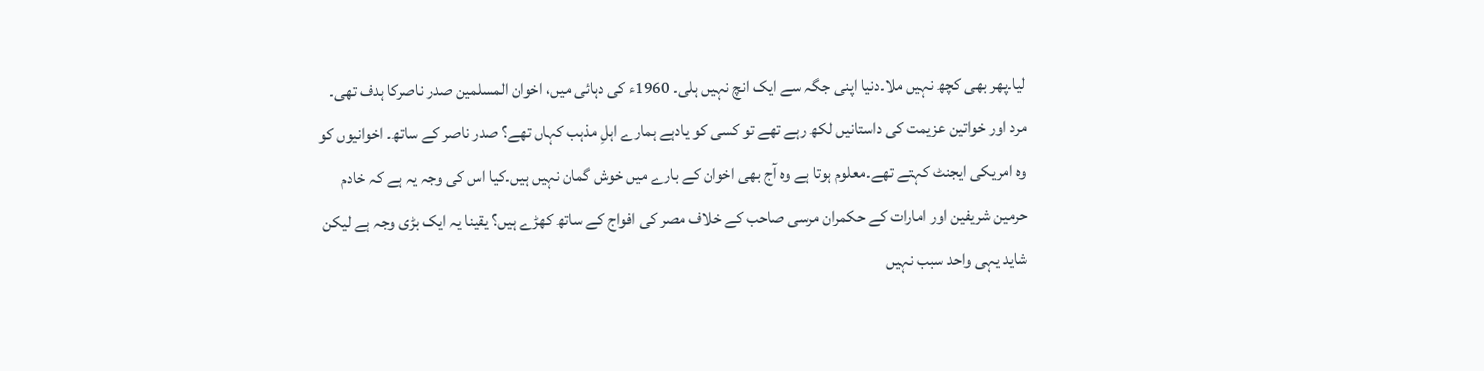لیا۔پھر بھی کچھ نہیں ملا۔دنیا اپنی جگہ سے ایک انچ نہیں ہلی۔ 1960ء کی دہائی میں، اخوان المسلمین صدر ناصرکا ہدف تھی۔ مرد اور خواتین عزیمت کی داستانیں لکھ رہے تھے تو کسی کو یادہے ہمارے اہلِ مذہب کہاں تھے؟ صدر ناصر کے ساتھ۔ اخوانیوں کو وہ امریکی ایجنٹ کہتے تھے۔معلوم ہوتا ہے وہ آج بھی اخوان کے بارے میں خوش گمان نہیں ہیں۔کیا اس کی وجہ یہ ہے کہ خادم حرمین شریفین اور امارات کے حکمران مرسی صاحب کے خلاف مصر کی افواج کے ساتھ کھڑے ہیں؟ یقینا یہ ایک بڑی وجہ ہے لیکن شاید یہی واحد سبب نہیں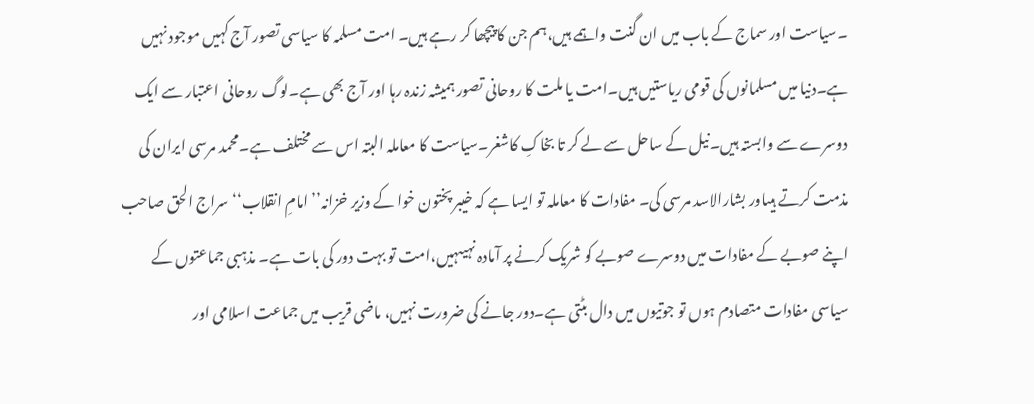۔سیاست اور سماج کے باب میں ان گنت واہمے ہیں،ہم جن کا پیچھا کر رہے ہیں۔ امت مسلمہ کا سیاسی تصور آج کہیں موجود نہیں ہے۔دنیا میں مسلمانوں کی قومی ریاستیں ہیں۔امت یا ملت کا روحانی تصور ہمیشہ زندہ رہا اور آج بھی ہے۔لوگ روحانی اعتبار سے ایک دوسرے سے وابستہ ہیں۔نیل کے ساحل سے لے کر تا بخاکِ کاشغر۔سیاست کا معاملہ البتہ اس سے مختلف ہے۔محمد مرسی ایران کی مذمت کرتے ہیںاور بشارالاسد مرسی کی۔ مفادات کا معاملہ تو ایسا ہے کہ خیبر پختون خوا کے وزیر خزانہ’’امامِ انقلاب‘‘سراج الحق صاحب اپنے صوبے کے مفادات میں دوسرے صوبے کو شریک کرنے پر آمادہ نہیںہیں،امت تو بہت دور کی بات ہے۔ مذہبی جماعتوں کے سیاسی مفادات متصادم ہوں تو جوتیوں میں دال بٹتی ہے۔دور جانے کی ضرورت نہیں، ماضی قریب میں جماعت اسلامی اور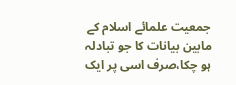جمعیت علمائے اسلام کے مابین بیانات کا جو تبادلہ ہو چکا،صرف اسی پر ایک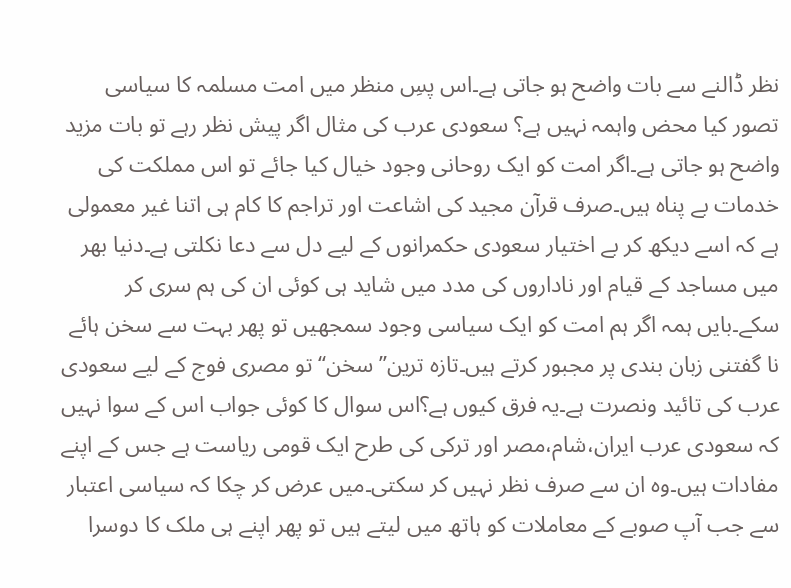نظر ڈالنے سے بات واضح ہو جاتی ہے۔اس پسِ منظر میں امت مسلمہ کا سیاسی تصور کیا محض واہمہ نہیں ہے؟ سعودی عرب کی مثال اگر پیش نظر رہے تو بات مزید واضح ہو جاتی ہے۔اگر امت کو ایک روحانی وجود خیال کیا جائے تو اس مملکت کی خدمات بے پناہ ہیں۔صرف قرآن مجید کی اشاعت اور تراجم کا کام ہی اتنا غیر معمولی ہے کہ اسے دیکھ کر بے اختیار سعودی حکمرانوں کے لیے دل سے دعا نکلتی ہے۔دنیا بھر میں مساجد کے قیام اور ناداروں کی مدد میں شاید ہی کوئی ان کی ہم سری کر سکے۔بایں ہمہ اگر ہم امت کو ایک سیاسی وجود سمجھیں تو پھر بہت سے سخن ہائے نا گفتنی زبان بندی پر مجبور کرتے ہیں۔تازہ ترین’’سخن‘‘تو مصری فوج کے لیے سعودی عرب کی تائید ونصرت ہے۔یہ فرق کیوں ہے؟اس سوال کا کوئی جواب اس کے سوا نہیں کہ سعودی عرب ایران،شام،مصر اور ترکی کی طرح ایک قومی ریاست ہے جس کے اپنے مفادات ہیں۔وہ ان سے صرف نظر نہیں کر سکتی۔میں عرض کر چکا کہ سیاسی اعتبار سے جب آپ صوبے کے معاملات کو ہاتھ میں لیتے ہیں تو پھر اپنے ہی ملک کا دوسرا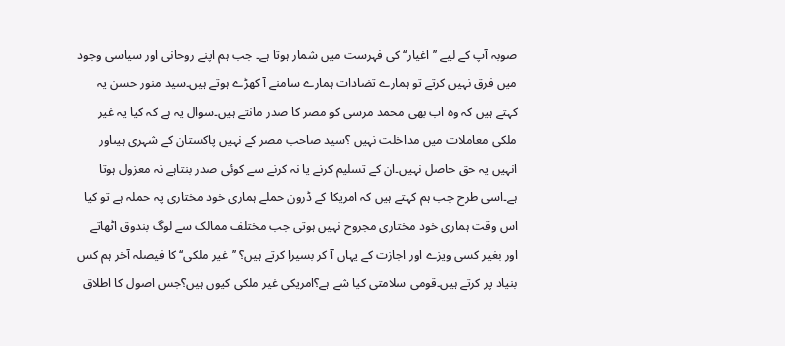صوبہ آپ کے لیے ’’اغیار‘‘ کی فہرست میں شمار ہوتا ہے۔ جب ہم اپنے روحانی اور سیاسی وجود میں فرق نہیں کرتے تو ہمارے تضادات ہمارے سامنے آ کھڑے ہوتے ہیں۔سید منور حسن یہ کہتے ہیں کہ وہ اب بھی محمد مرسی کو مصر کا صدر مانتے ہیں۔سوال یہ ہے کہ کیا یہ غیر ملکی معاملات میں مداخلت نہیں ؟سید صاحب مصر کے نہیں پاکستان کے شہری ہیںاور انہیں یہ حق حاصل نہیں۔ان کے تسلیم کرنے یا نہ کرنے سے کوئی صدر بنتاہے نہ معزول ہوتا ہے۔اسی طرح جب ہم کہتے ہیں کہ امریکا کے ڈرون حملے ہماری خود مختاری پہ حملہ ہے تو کیا اس وقت ہماری خود مختاری مجروح نہیں ہوتی جب مختلف ممالک سے لوگ بندوق اٹھاتے اور بغیر کسی ویزے اور اجازت کے یہاں آ کر بسیرا کرتے ہیں؟ ’’غیر ملکی‘‘ کا فیصلہ آخر ہم کس بنیاد پر کرتے ہیں۔قومی سلامتی کیا شے ہے؟امریکی غیر ملکی کیوں ہیں؟جس اصول کا اطلاق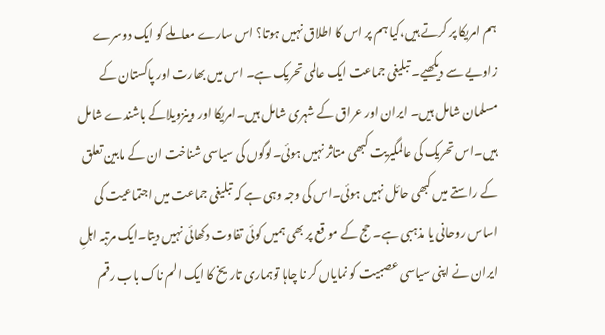ہم امریکا پر کرتے ہیں،کیا ہم پر اس کا اطلاق نہیں ہوتا؟ اس سارے معاملے کو ایک دوسرے زاویے سے دیکھیے۔ تبلیغی جماعت ایک عالمی تحریک ہے۔ اس میں بھارت اور پاکستان کے مسلمان شامل ہیں۔ ایران اور عراق کے شہری شامل ہیں۔امریکا اور وینزویلاکے باشندے شامل ہیں۔اس تحریک کی عالمگیریت کبھی متاثر نہیں ہوئی۔لوگوں کی سیاسی شناخت ان کے مابین تعلق کے راستے میں کبھی حائل نہیں ہوئی۔اس کی وجہ وہی ہے کہ تبلیغی جماعت میں اجتماعیت کی اساس روحانی یا مذہبی ہے۔ حج کے مو قع پر بھی ہمیں کوئی تفاوت دکھائی نہیں دیتا۔ایک مرتبہ اہلِ ایران نے اپنی سیاسی عصبیت کو نمایاں کر نا چاہا توہماری تاریخ کا ایک الم ناک باب رقم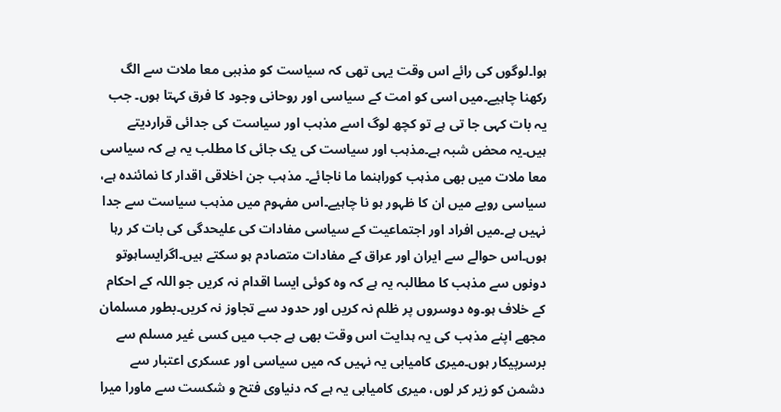ہوا۔لوگوں کی رائے اس وقت یہی تھی کہ سیاست کو مذہبی معا ملات سے الگ رکھنا چاہیے۔میں اسی کو امت کے سیاسی اور روحانی وجود کا فرق کہتا ہوں۔ جب یہ بات کہی جا تی ہے تو کچھ لوگ اسے مذہب اور سیاست کی جدائی قراردیتے ہیں۔یہ محض شبہ ہے۔مذہب اور سیاست کی یک جائی کا مطلب یہ ہے کہ سیاسی معا ملات میں بھی مذہب کوراہنما ما ناجائے۔ مذہب جن اخلاقی اقدار کا نمائندہ ہے، سیاسی رویے میں ان کا ظہور ہو نا چاہیے۔اس مفہوم میں مذہب سیاست سے جدا نہیں ہے۔میں افراد اور اجتماعیت کے سیاسی مفادات کی علیحدگی کی بات کر رہا ہوں۔اس حوالے سے ایران اور عراق کے مفادات متصادم ہو سکتے ہیں۔اگرایساہوتو دونوں سے مذہب کا مطالبہ یہ ہے کہ وہ کوئی ایسا اقدام نہ کریں جو اللہ کے احکام کے خلاف ہو۔وہ دوسروں پر ظلم نہ کریں اور حدود سے تجاوز نہ کریں۔بطور مسلمان مجھے اپنے مذہب کی یہ ہدایت اس وقت بھی ہے جب میں کسی غیر مسلم سے برسرپیکار ہوں۔میری کامیابی یہ نہیں کہ میں سیاسی اور عسکری اعتبار سے دشمن کو زیر کر لوں، میری کامیابی یہ ہے کہ دنیاوی فتح و شکست سے ماورا میرا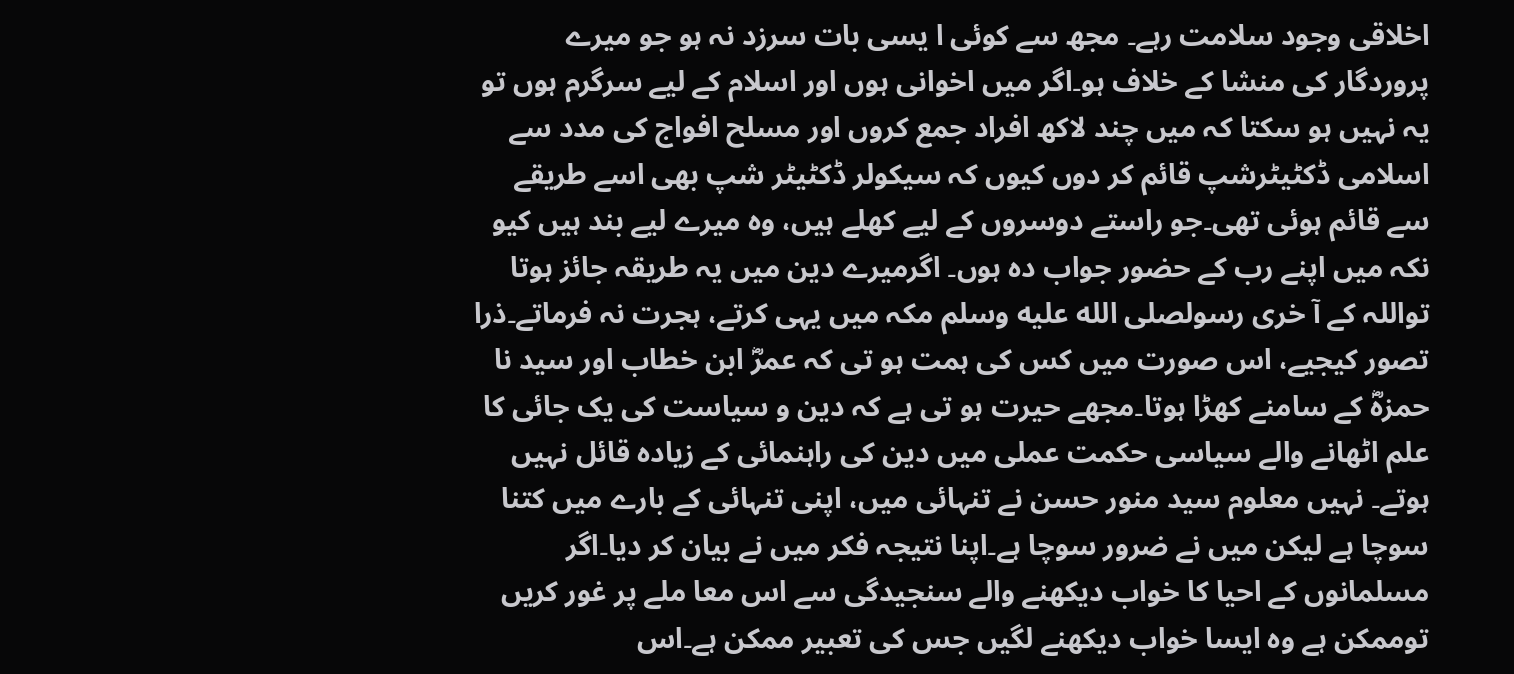اخلاقی وجود سلامت رہے۔ مجھ سے کوئی ا یسی بات سرزد نہ ہو جو میرے پروردگار کی منشا کے خلاف ہو۔اگر میں اخوانی ہوں اور اسلام کے لیے سرگرم ہوں تو یہ نہیں ہو سکتا کہ میں چند لاکھ افراد جمع کروں اور مسلح افواج کی مدد سے اسلامی ڈکٹیٹرشپ قائم کر دوں کیوں کہ سیکولر ڈکٹیٹر شپ بھی اسے طریقے سے قائم ہوئی تھی۔جو راستے دوسروں کے لیے کھلے ہیں، وہ میرے لیے بند ہیں کیو نکہ میں اپنے رب کے حضور جواب دہ ہوں۔ اگرمیرے دین میں یہ طریقہ جائز ہوتا تواللہ کے آ خری رسولصلى الله عليه وسلم مکہ میں یہی کرتے، ہجرت نہ فرماتے۔ذرا تصور کیجیے، اس صورت میں کس کی ہمت ہو تی کہ عمرؓ ابن خطاب اور سید نا حمزہؓ کے سامنے کھڑا ہوتا۔مجھے حیرت ہو تی ہے کہ دین و سیاست کی یک جائی کا علم اٹھانے والے سیاسی حکمت عملی میں دین کی راہنمائی کے زیادہ قائل نہیں ہوتے۔ نہیں معلوم سید منور حسن نے تنہائی میں، اپنی تنہائی کے بارے میں کتنا سوچا ہے لیکن میں نے ضرور سوچا ہے۔اپنا نتیجہ فکر میں نے بیان کر دیا۔اگر مسلمانوں کے احیا کا خواب دیکھنے والے سنجیدگی سے اس معا ملے پر غور کریں توممکن ہے وہ ایسا خواب دیکھنے لگیں جس کی تعبیر ممکن ہے۔اس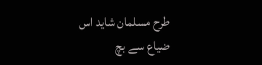طرح مسلمان شاید اس ضیاع سے بچ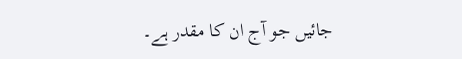جائیں جو آج ان کا مقدر ہے۔